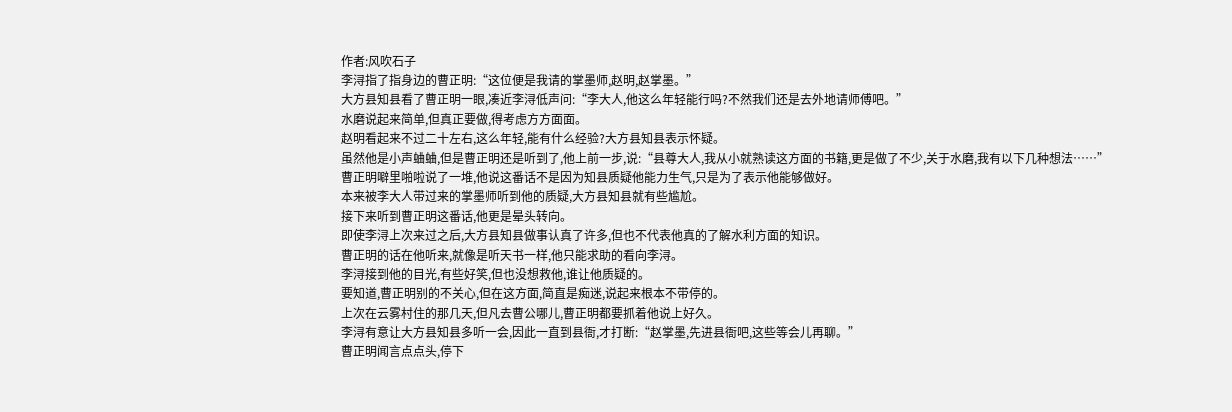作者:风吹石子
李浔指了指身边的曹正明:“这位便是我请的掌墨师,赵明,赵掌墨。”
大方县知县看了曹正明一眼,凑近李浔低声问:“李大人,他这么年轻能行吗?不然我们还是去外地请师傅吧。”
水磨说起来简单,但真正要做,得考虑方方面面。
赵明看起来不过二十左右,这么年轻,能有什么经验?大方县知县表示怀疑。
虽然他是小声蛐蛐,但是曹正明还是听到了,他上前一步,说:“县尊大人,我从小就熟读这方面的书籍,更是做了不少,关于水磨,我有以下几种想法……”
曹正明噼里啪啦说了一堆,他说这番话不是因为知县质疑他能力生气,只是为了表示他能够做好。
本来被李大人带过来的掌墨师听到他的质疑,大方县知县就有些尴尬。
接下来听到曹正明这番话,他更是晕头转向。
即使李浔上次来过之后,大方县知县做事认真了许多,但也不代表他真的了解水利方面的知识。
曹正明的话在他听来,就像是听天书一样,他只能求助的看向李浔。
李浔接到他的目光,有些好笑,但也没想救他,谁让他质疑的。
要知道,曹正明别的不关心,但在这方面,简直是痴迷,说起来根本不带停的。
上次在云雾村住的那几天,但凡去曹公哪儿,曹正明都要抓着他说上好久。
李浔有意让大方县知县多听一会,因此一直到县衙,才打断:“赵掌墨,先进县衙吧,这些等会儿再聊。”
曹正明闻言点点头,停下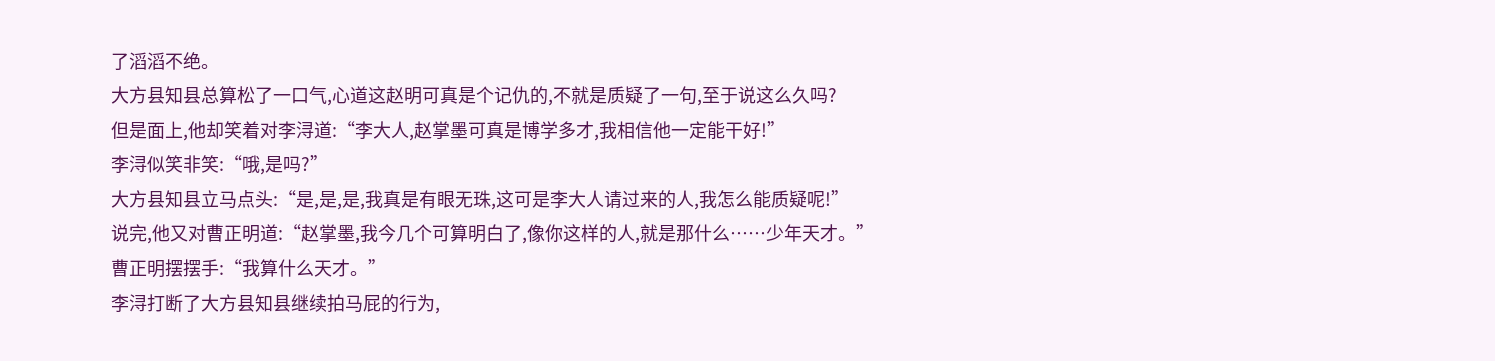了滔滔不绝。
大方县知县总算松了一口气,心道这赵明可真是个记仇的,不就是质疑了一句,至于说这么久吗?
但是面上,他却笑着对李浔道:“李大人,赵掌墨可真是博学多才,我相信他一定能干好!”
李浔似笑非笑:“哦,是吗?”
大方县知县立马点头:“是,是,是,我真是有眼无珠,这可是李大人请过来的人,我怎么能质疑呢!”
说完,他又对曹正明道:“赵掌墨,我今几个可算明白了,像你这样的人,就是那什么……少年天才。”
曹正明摆摆手:“我算什么天才。”
李浔打断了大方县知县继续拍马屁的行为,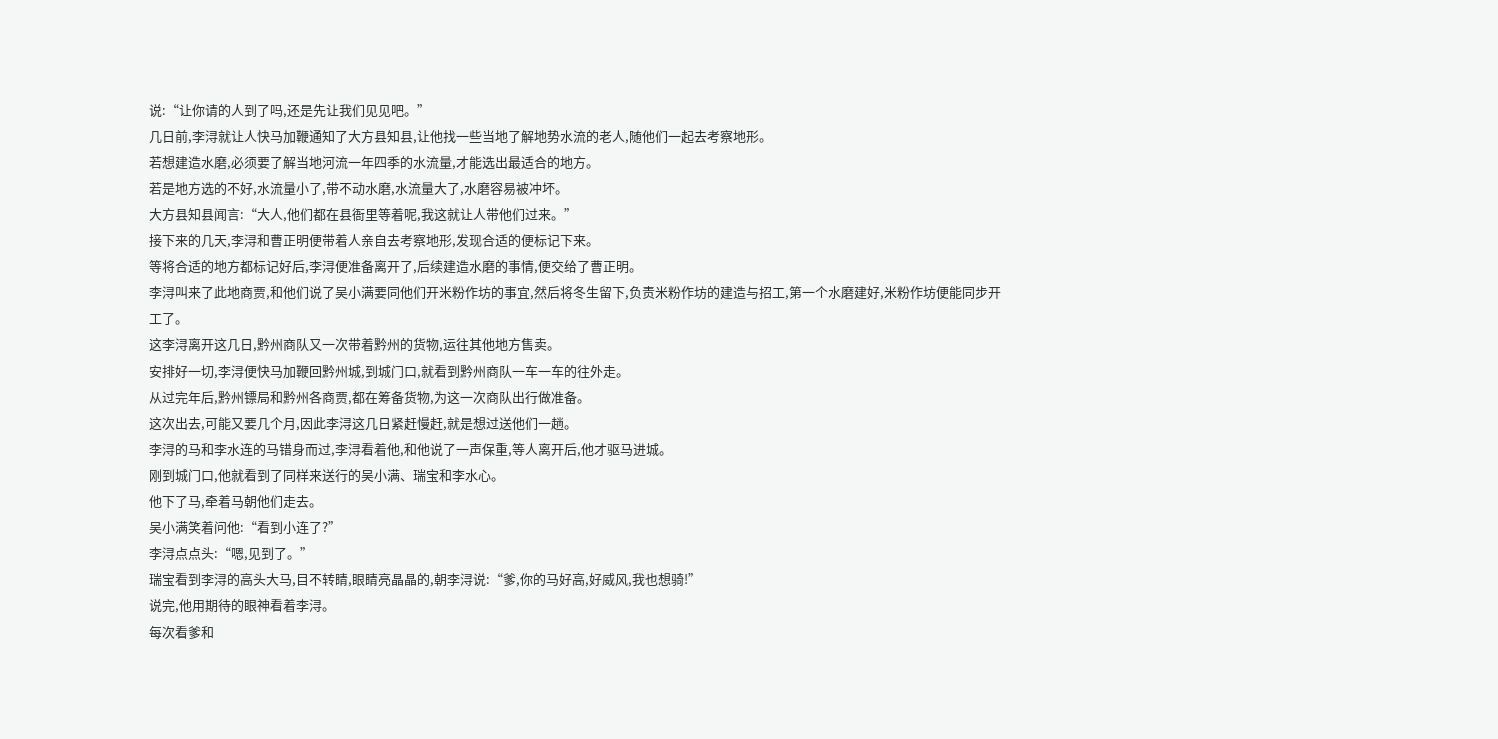说:“让你请的人到了吗,还是先让我们见见吧。”
几日前,李浔就让人快马加鞭通知了大方县知县,让他找一些当地了解地势水流的老人,随他们一起去考察地形。
若想建造水磨,必须要了解当地河流一年四季的水流量,才能选出最适合的地方。
若是地方选的不好,水流量小了,带不动水磨,水流量大了,水磨容易被冲坏。
大方县知县闻言:“大人,他们都在县衙里等着呢,我这就让人带他们过来。”
接下来的几天,李浔和曹正明便带着人亲自去考察地形,发现合适的便标记下来。
等将合适的地方都标记好后,李浔便准备离开了,后续建造水磨的事情,便交给了曹正明。
李浔叫来了此地商贾,和他们说了吴小满要同他们开米粉作坊的事宜,然后将冬生留下,负责米粉作坊的建造与招工,第一个水磨建好,米粉作坊便能同步开工了。
这李浔离开这几日,黔州商队又一次带着黔州的货物,运往其他地方售卖。
安排好一切,李浔便快马加鞭回黔州城,到城门口,就看到黔州商队一车一车的往外走。
从过完年后,黔州镖局和黔州各商贾,都在筹备货物,为这一次商队出行做准备。
这次出去,可能又要几个月,因此李浔这几日紧赶慢赶,就是想过送他们一趟。
李浔的马和李水连的马错身而过,李浔看着他,和他说了一声保重,等人离开后,他才驱马进城。
刚到城门口,他就看到了同样来送行的吴小满、瑞宝和李水心。
他下了马,牵着马朝他们走去。
吴小满笑着问他:“看到小连了?”
李浔点点头:“嗯,见到了。”
瑞宝看到李浔的高头大马,目不转睛,眼睛亮晶晶的,朝李浔说:“爹,你的马好高,好威风,我也想骑!”
说完,他用期待的眼神看着李浔。
每次看爹和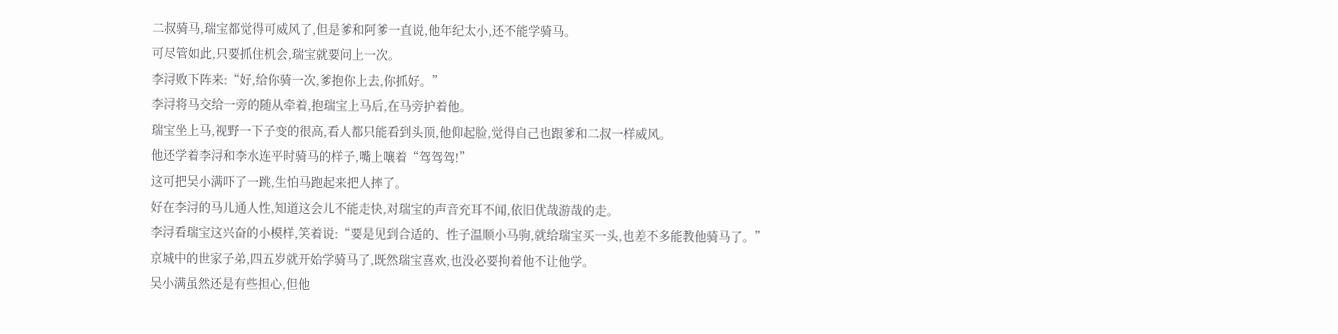二叔骑马,瑞宝都觉得可威风了,但是爹和阿爹一直说,他年纪太小,还不能学骑马。
可尽管如此,只要抓住机会,瑞宝就要问上一次。
李浔败下阵来:“好,给你骑一次,爹抱你上去,你抓好。”
李浔将马交给一旁的随从牵着,抱瑞宝上马后,在马旁护着他。
瑞宝坐上马,视野一下子变的很高,看人都只能看到头顶,他仰起脸,觉得自己也跟爹和二叔一样威风。
他还学着李浔和李水连平时骑马的样子,嘴上嚷着“驾驾驾!”
这可把吴小满吓了一跳,生怕马跑起来把人摔了。
好在李浔的马儿通人性,知道这会儿不能走快,对瑞宝的声音充耳不闻,依旧优哉游哉的走。
李浔看瑞宝这兴奋的小模样,笑着说:“要是见到合适的、性子温顺小马驹,就给瑞宝买一头,也差不多能教他骑马了。”
京城中的世家子弟,四五岁就开始学骑马了,既然瑞宝喜欢,也没必要拘着他不让他学。
吴小满虽然还是有些担心,但他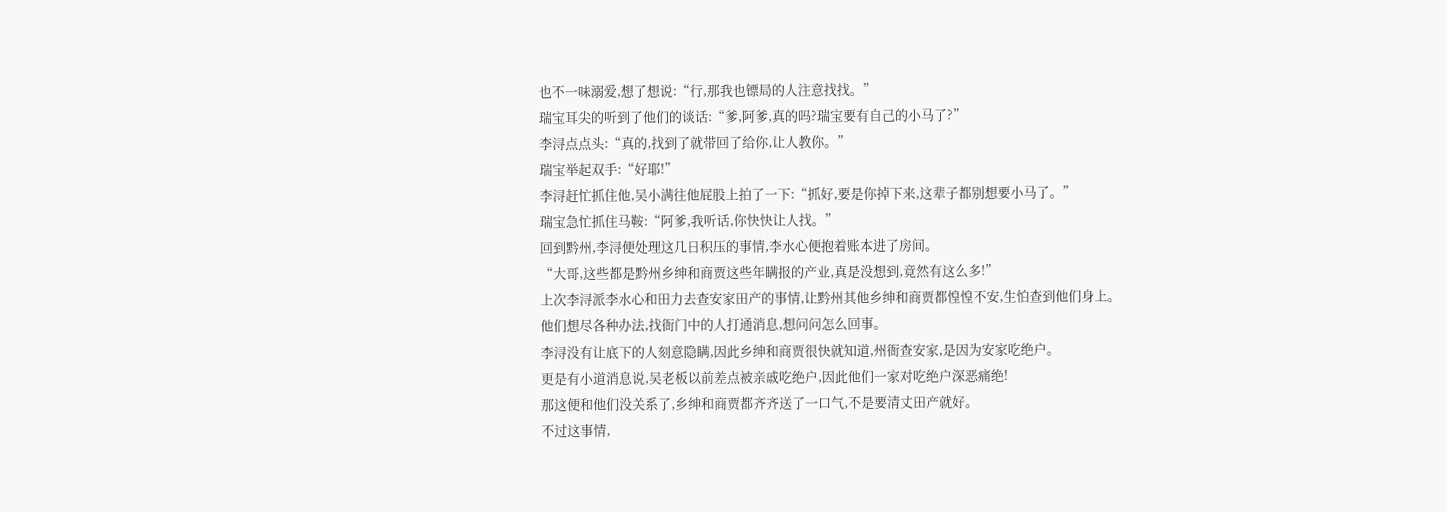也不一味溺爱,想了想说:“行,那我也镖局的人注意找找。”
瑞宝耳尖的听到了他们的谈话:“爹,阿爹,真的吗?瑞宝要有自己的小马了?”
李浔点点头:“真的,找到了就带回了给你,让人教你。”
瑞宝举起双手:“好耶!”
李浔赶忙抓住他,吴小满往他屁股上拍了一下:“抓好,要是你掉下来,这辈子都别想要小马了。”
瑞宝急忙抓住马鞍:“阿爹,我听话,你快快让人找。”
回到黔州,李浔便处理这几日积压的事情,李水心便抱着账本进了房间。
“大哥,这些都是黔州乡绅和商贾这些年瞒报的产业,真是没想到,竟然有这么多!”
上次李浔派李水心和田力去查安家田产的事情,让黔州其他乡绅和商贾都惶惶不安,生怕查到他们身上。
他们想尽各种办法,找衙门中的人打通消息,想问问怎么回事。
李浔没有让底下的人刻意隐瞒,因此乡绅和商贾很快就知道,州衙查安家,是因为安家吃绝户。
更是有小道消息说,吴老板以前差点被亲戚吃绝户,因此他们一家对吃绝户深恶痛绝!
那这便和他们没关系了,乡绅和商贾都齐齐送了一口气,不是要清丈田产就好。
不过这事情,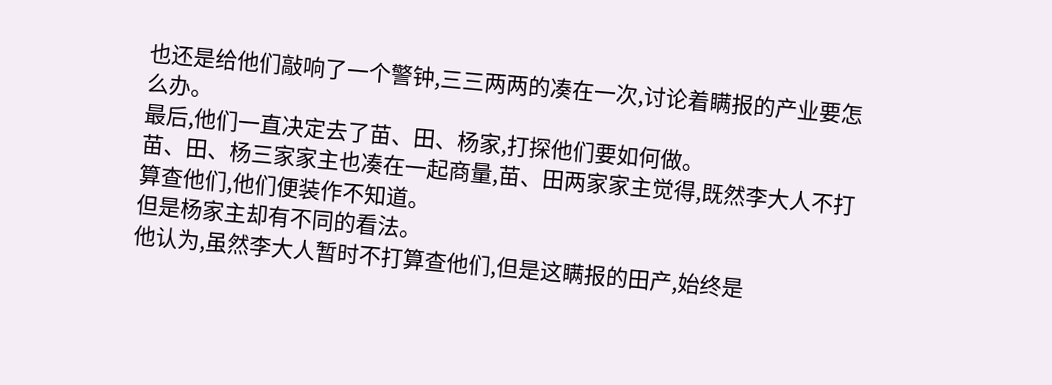也还是给他们敲响了一个警钟,三三两两的凑在一次,讨论着瞒报的产业要怎么办。
最后,他们一直决定去了苗、田、杨家,打探他们要如何做。
苗、田、杨三家家主也凑在一起商量,苗、田两家家主觉得,既然李大人不打算查他们,他们便装作不知道。
但是杨家主却有不同的看法。
他认为,虽然李大人暂时不打算查他们,但是这瞒报的田产,始终是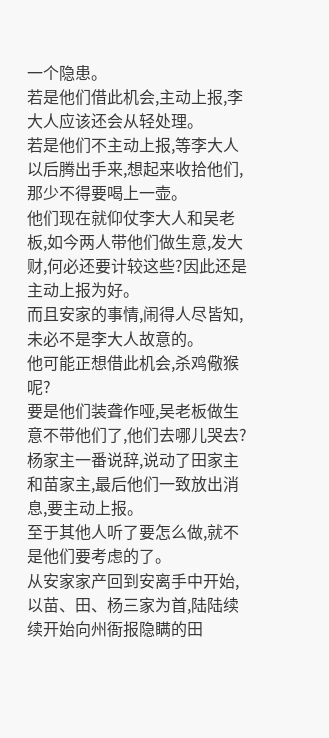一个隐患。
若是他们借此机会,主动上报,李大人应该还会从轻处理。
若是他们不主动上报,等李大人以后腾出手来,想起来收拾他们,那少不得要喝上一壶。
他们现在就仰仗李大人和吴老板,如今两人带他们做生意,发大财,何必还要计较这些?因此还是主动上报为好。
而且安家的事情,闹得人尽皆知,未必不是李大人故意的。
他可能正想借此机会,杀鸡儆猴呢?
要是他们装聋作哑,吴老板做生意不带他们了,他们去哪儿哭去?
杨家主一番说辞,说动了田家主和苗家主,最后他们一致放出消息,要主动上报。
至于其他人听了要怎么做,就不是他们要考虑的了。
从安家家产回到安离手中开始,以苗、田、杨三家为首,陆陆续续开始向州衙报隐瞒的田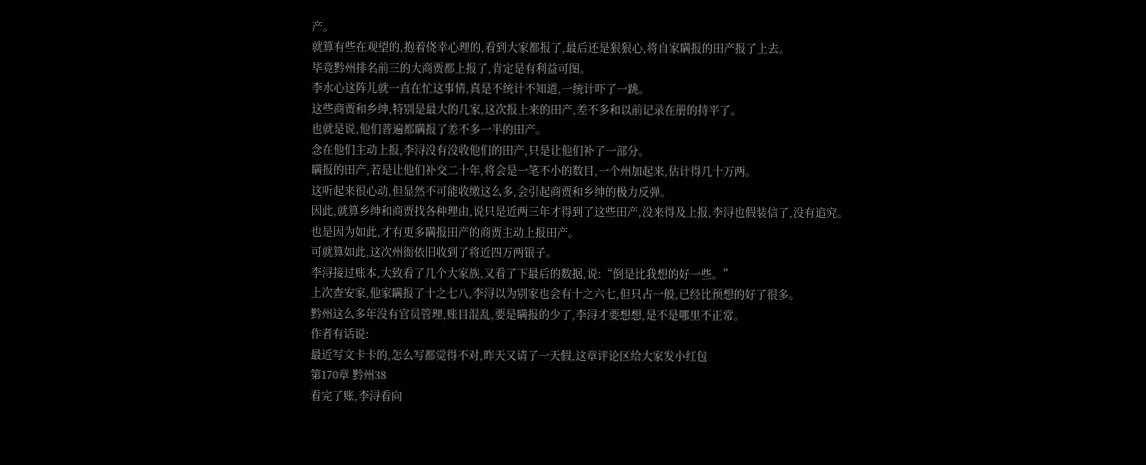产。
就算有些在观望的,抱着侥幸心理的,看到大家都报了,最后还是狠狠心,将自家瞒报的田产报了上去。
毕竟黔州排名前三的大商贾都上报了,肯定是有利益可图。
李水心这阵儿就一直在忙这事情,真是不统计不知道,一统计吓了一跳。
这些商贾和乡绅,特别是最大的几家,这次报上来的田产,差不多和以前记录在册的持平了。
也就是说,他们普遍都瞒报了差不多一半的田产。
念在他们主动上报,李浔没有没收他们的田产,只是让他们补了一部分。
瞒报的田产,若是让他们补交二十年,将会是一笔不小的数目,一个州加起来,估计得几十万两。
这听起来很心动,但显然不可能收缴这么多,会引起商贾和乡绅的极力反弹。
因此,就算乡绅和商贾找各种理由,说只是近两三年才得到了这些田产,没来得及上报,李浔也假装信了,没有追究。
也是因为如此,才有更多瞒报田产的商贾主动上报田产。
可就算如此,这次州衙依旧收到了将近四万两银子。
李浔接过账本,大致看了几个大家族,又看了下最后的数据,说:“倒是比我想的好一些。”
上次查安家,他家瞒报了十之七八,李浔以为别家也会有十之六七,但只占一般,已经比预想的好了很多。
黔州这么多年没有官员管理,账目混乱,要是瞒报的少了,李浔才要想想,是不是哪里不正常。
作者有话说:
最近写文卡卡的,怎么写都觉得不对,昨天又请了一天假,这章评论区给大家发小红包
第170章 黔州38
看完了账,李浔看向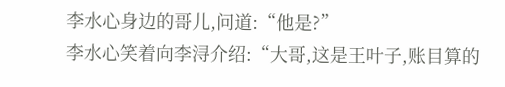李水心身边的哥儿,问道:“他是?”
李水心笑着向李浔介绍:“大哥,这是王叶子,账目算的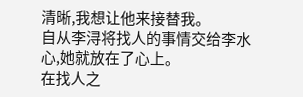清晰,我想让他来接替我。
自从李浔将找人的事情交给李水心,她就放在了心上。
在找人之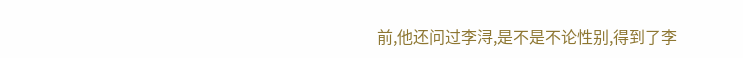前,他还问过李浔,是不是不论性别,得到了李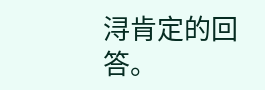浔肯定的回答。